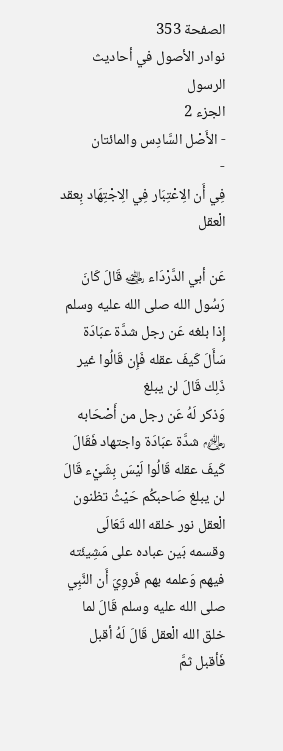الصفحة 353
نوادر الأصول في أحاديث الرسول
الجزء 2
- الأَصْل السَّادِس والمائتان
-
فِي أَن الِاعْتِبَار فِي الِاجْتِهَاد بِعقد الْعقل

عَن أبي الدَّرْدَاء ﵁ قَالَ كَانَ رَسُول الله صلى الله عليه وسلم إِذا بلغه عَن رجل شدَّة عبَادَة سَأَلَ كَيفَ عقله فَإِن قَالُوا غير ذَلِك قَالَ لن يبلغ
وَذكر لَهُ عَن رجل من أَصْحَابه ﵃ شدَّة عبَادَة واجتهاد فَقَالَ كَيفَ عقله قَالُوا لَيْسَ بِشَيْء قَالَ لن يبلغ صَاحبكُم حَيْثُ تظنون
الْعقل نور خلقه الله تَعَالَى وقسمه بَين عباده على مَشِيئَته فيهم وَعلمه بهم فَروِيَ أَن النَّبِي صلى الله عليه وسلم قَالَ لما خلق الله الْعقل قَالَ لَهُ أقبل فَأقبل ثمَّ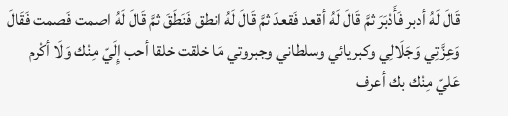قَالَ لَهُ أدبر فَأَدْبَرَ ثمَّ قَالَ لَهُ أقعد فَقعدَ ثمَّ قَالَ لَهُ انطق فَنَطَقَ ثمَّ قَالَ لَهُ اصمت فَصمت فَقَالَ وَعِزَّتِي وَجَلَالِي وكبريائي وسلطاني وجبروتي مَا خلقت خلقا أحب إِلَيّ مِنْك وَلَا أكْرم عَليّ مِنْك بك أعرف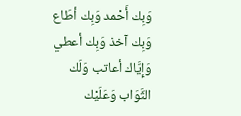وَبِك أَحْمد وَبِك أطَاع وَبِك آخذ وَبِك أعطي وَإِيَّاك أعاتب وَلَك الثَّوَاب وَعَلَيْك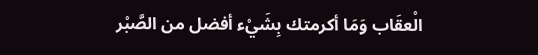الْعقَاب وَمَا أكرمتك بِشَيْء أفضل من الصَّبْر